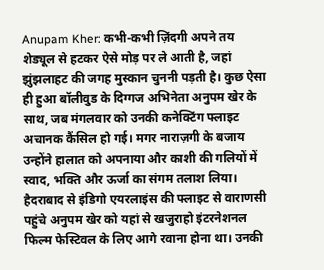Anupam Kher: कभी-कभी ज़िंदगी अपने तय शेड्यूल से हटकर ऐसे मोड़ पर ले आती है, जहां झुंझलाहट की जगह मुस्कान चुननी पड़ती है। कुछ ऐसा ही हुआ बॉलीवुड के दिग्गज अभिनेता अनुपम खेर के साथ, जब मंगलवार को उनकी कनेक्टिंग फ्लाइट अचानक कैंसिल हो गई। मगर नाराज़गी के बजाय उन्होंने हालात को अपनाया और काशी की गलियों में स्वाद, भक्ति और ऊर्जा का संगम तलाश लिया।
हैदराबाद से इंडिगो एयरलाइंस की फ्लाइट से वाराणसी पहुंचे अनुपम खेर को यहां से खजुराहो इंटरनेशनल फिल्म फेस्टिवल के लिए आगे रवाना होना था। उनकी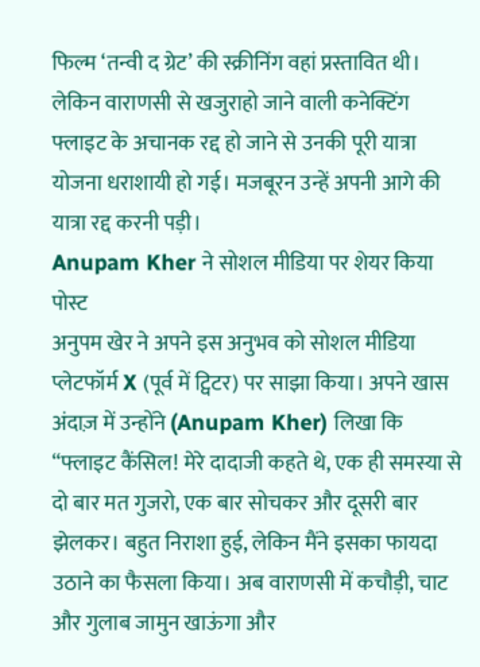फिल्म ‘तन्वी द ग्रेट’ की स्क्रीनिंग वहां प्रस्तावित थी। लेकिन वाराणसी से खजुराहो जाने वाली कनेक्टिंग फ्लाइट के अचानक रद्द हो जाने से उनकी पूरी यात्रा योजना धराशायी हो गई। मजबूरन उन्हें अपनी आगे की यात्रा रद्द करनी पड़ी।
Anupam Kher ने सोशल मीडिया पर शेयर किया पोस्ट
अनुपम खेर ने अपने इस अनुभव को सोशल मीडिया प्लेटफॉर्म X (पूर्व में ट्विटर) पर साझा किया। अपने खास अंदाज़ में उन्होंने (Anupam Kher) लिखा कि “फ्लाइट कैंसिल! मेरे दादाजी कहते थे, एक ही समस्या से दो बार मत गुजरो, एक बार सोचकर और दूसरी बार झेलकर। बहुत निराशा हुई, लेकिन मैंने इसका फायदा उठाने का फैसला किया। अब वाराणसी में कचौड़ी, चाट और गुलाब जामुन खाऊंगा और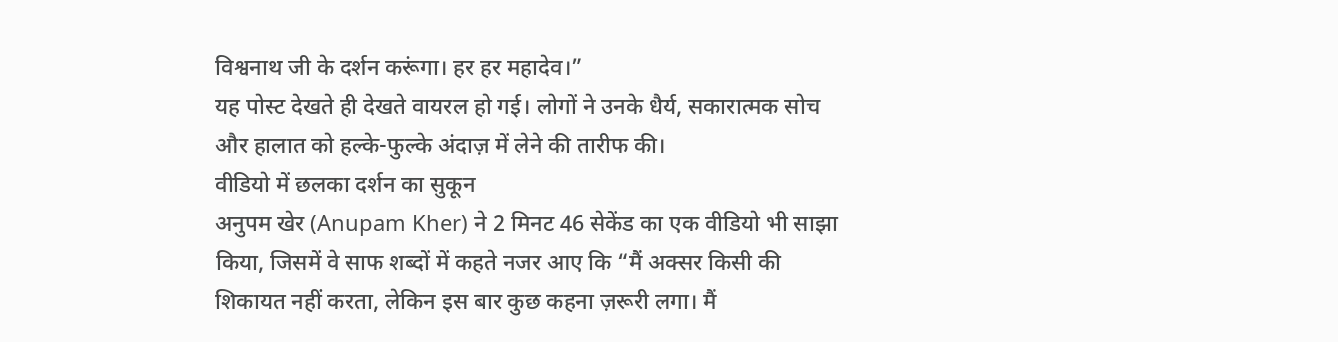विश्वनाथ जी के दर्शन करूंगा। हर हर महादेव।”
यह पोस्ट देखते ही देखते वायरल हो गई। लोगों ने उनके धैर्य, सकारात्मक सोच और हालात को हल्के-फुल्के अंदाज़ में लेने की तारीफ की।
वीडियो में छलका दर्शन का सुकून
अनुपम खेर (Anupam Kher) ने 2 मिनट 46 सेकेंड का एक वीडियो भी साझा किया, जिसमें वे साफ शब्दों में कहते नजर आए कि “मैं अक्सर किसी की शिकायत नहीं करता, लेकिन इस बार कुछ कहना ज़रूरी लगा। मैं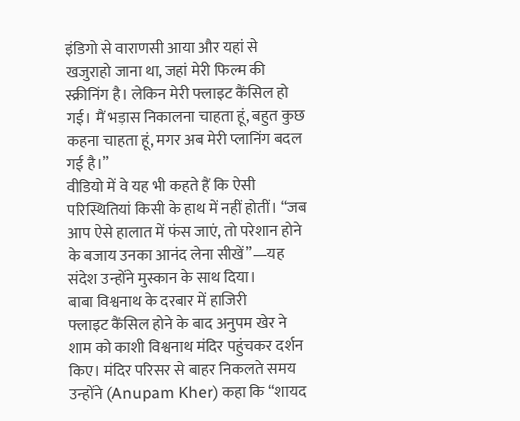इंडिगो से वाराणसी आया और यहां से खजुराहो जाना था, जहां मेरी फिल्म की स्क्रीनिंग है। लेकिन मेरी फ्लाइट कैंसिल हो गई। मैं भड़ास निकालना चाहता हूं, बहुत कुछ कहना चाहता हूं, मगर अब मेरी प्लानिंग बदल गई है।”
वीडियो में वे यह भी कहते हैं कि ऐसी परिस्थितियां किसी के हाथ में नहीं होतीं। “जब आप ऐसे हालात में फंस जाएं, तो परेशान होने के बजाय उनका आनंद लेना सीखें”—यह संदेश उन्होंने मुस्कान के साथ दिया।
बाबा विश्वनाथ के दरबार में हाजिरी
फ्लाइट कैंसिल होने के बाद अनुपम खेर ने शाम को काशी विश्वनाथ मंदिर पहुंचकर दर्शन किए। मंदिर परिसर से बाहर निकलते समय उन्होंने (Anupam Kher) कहा कि “शायद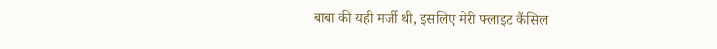बाबा की यही मर्जी थी, इसलिए मेरी फ्लाइट कैंसिल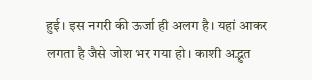हुई। इस नगरी की ऊर्जा ही अलग है। यहां आकर लगता है जैसे जोश भर गया हो। काशी अद्भुत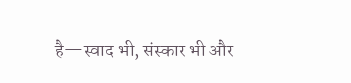है—स्वाद भी, संस्कार भी और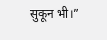सुकून भी।”